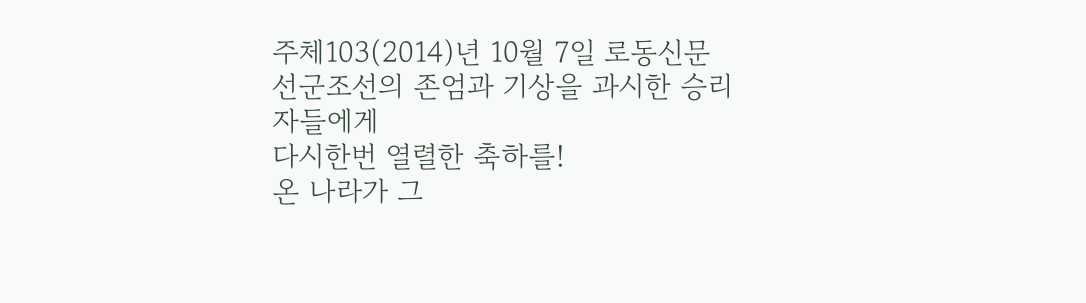주체103(2014)년 10월 7일 로동신문
선군조선의 존엄과 기상을 과시한 승리자들에게
다시한번 열렬한 축하를!
온 나라가 그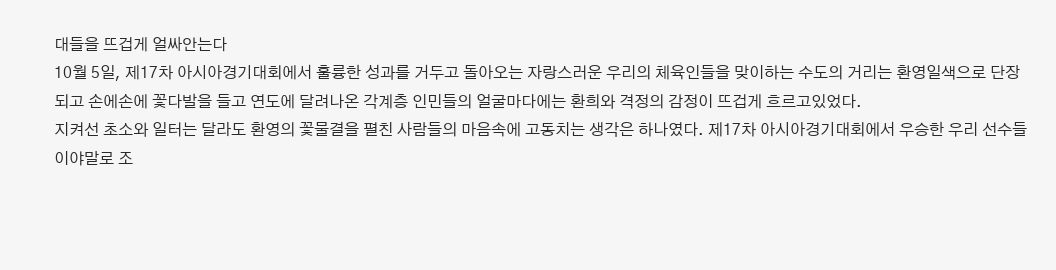대들을 뜨겁게 얼싸안는다
10월 5일, 제17차 아시아경기대회에서 훌륭한 성과를 거두고 돌아오는 자랑스러운 우리의 체육인들을 맞이하는 수도의 거리는 환영일색으로 단장되고 손에손에 꽃다발을 들고 연도에 달려나온 각계층 인민들의 얼굴마다에는 환희와 격정의 감정이 뜨겁게 흐르고있었다.
지켜선 초소와 일터는 달라도 환영의 꽃물결을 펼친 사람들의 마음속에 고동치는 생각은 하나였다. 제17차 아시아경기대회에서 우승한 우리 선수들이야말로 조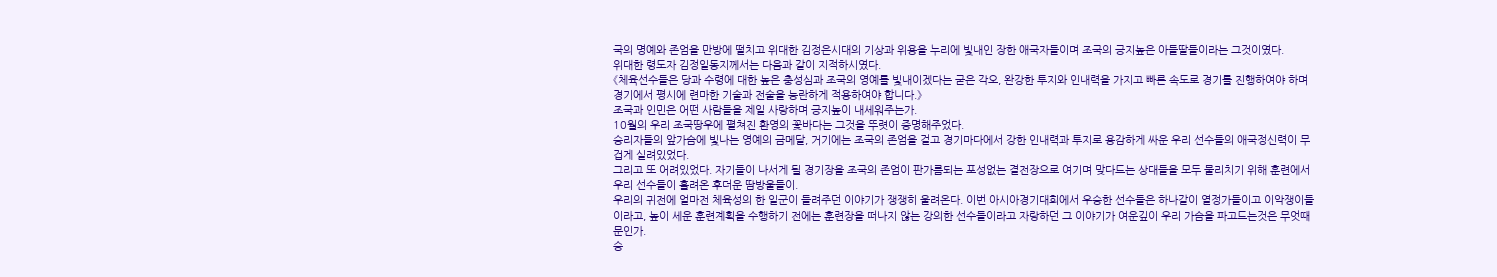국의 명예와 존엄을 만방에 떨치고 위대한 김정은시대의 기상과 위용을 누리에 빛내인 장한 애국자들이며 조국의 긍지높은 아들딸들이라는 그것이였다.
위대한 령도자 김정일동지께서는 다음과 같이 지적하시였다.
《체육선수들은 당과 수령에 대한 높은 충성심과 조국의 영예를 빛내이겠다는 굳은 각오, 완강한 투지와 인내력을 가지고 빠른 속도로 경기를 진행하여야 하며 경기에서 평시에 련마한 기술과 전술을 능란하게 적용하여야 합니다.》
조국과 인민은 어떤 사람들을 제일 사랑하며 긍지높이 내세워주는가.
10월의 우리 조국땅우에 펼쳐진 환영의 꽃바다는 그것을 뚜렷이 증명해주었다.
승리자들의 앞가슴에 빛나는 영예의 금메달, 거기에는 조국의 존엄을 걸고 경기마다에서 강한 인내력과 투지로 용감하게 싸운 우리 선수들의 애국정신력이 무겁게 실려있었다.
그리고 또 어려있었다. 자기들이 나서게 될 경기장을 조국의 존엄이 판가름되는 포성없는 결전장으로 여기며 맞다드는 상대들을 모두 물리치기 위해 훈련에서 우리 선수들이 흘려온 후더운 땀방울들이.
우리의 귀전에 얼마전 체육성의 한 일군이 들려주던 이야기가 쟁쟁히 울려온다. 이번 아시아경기대회에서 우승한 선수들은 하나같이 열정가들이고 이악쟁이들이라고, 높이 세운 훈련계획을 수행하기 전에는 훈련장을 떠나지 않는 강의한 선수들이라고 자랑하던 그 이야기가 여운깊이 우리 가슴을 파고드는것은 무엇때문인가.
승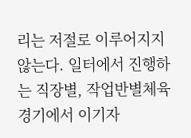리는 저절로 이루어지지 않는다. 일터에서 진행하는 직장별, 작업반별체육경기에서 이기자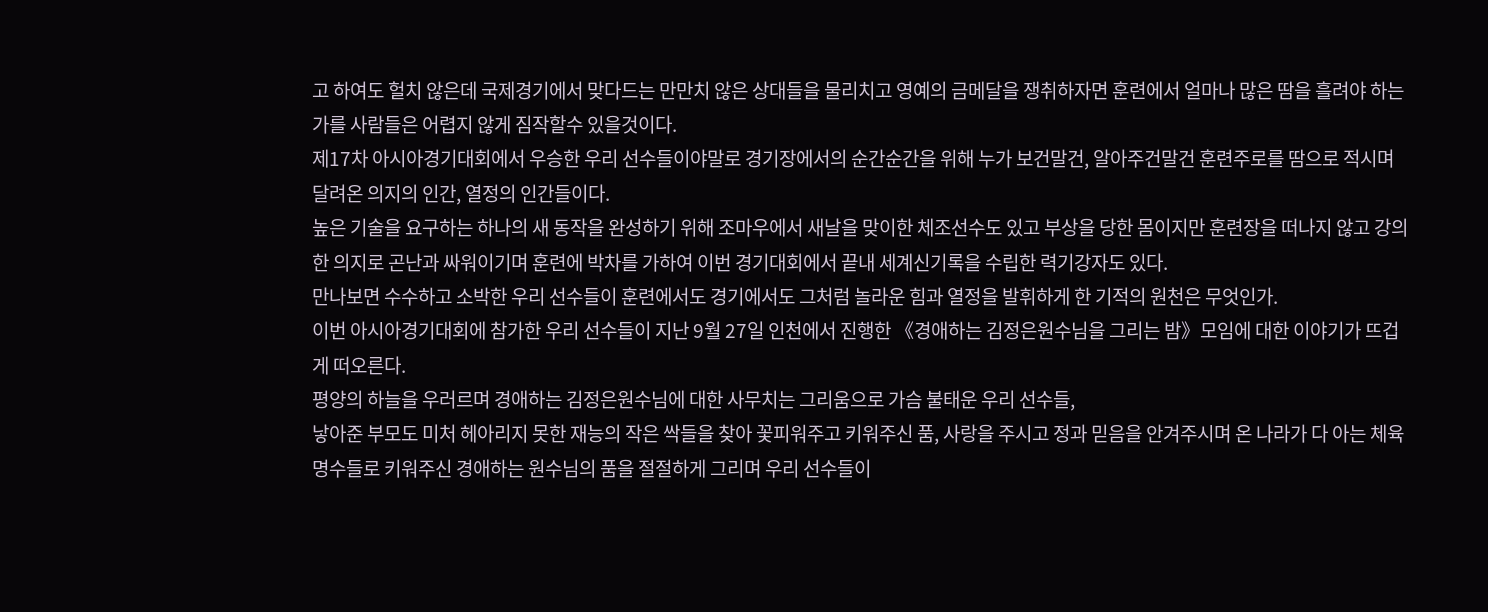고 하여도 헐치 않은데 국제경기에서 맞다드는 만만치 않은 상대들을 물리치고 영예의 금메달을 쟁취하자면 훈련에서 얼마나 많은 땀을 흘려야 하는가를 사람들은 어렵지 않게 짐작할수 있을것이다.
제17차 아시아경기대회에서 우승한 우리 선수들이야말로 경기장에서의 순간순간을 위해 누가 보건말건, 알아주건말건 훈련주로를 땀으로 적시며 달려온 의지의 인간, 열정의 인간들이다.
높은 기술을 요구하는 하나의 새 동작을 완성하기 위해 조마우에서 새날을 맞이한 체조선수도 있고 부상을 당한 몸이지만 훈련장을 떠나지 않고 강의한 의지로 곤난과 싸워이기며 훈련에 박차를 가하여 이번 경기대회에서 끝내 세계신기록을 수립한 력기강자도 있다.
만나보면 수수하고 소박한 우리 선수들이 훈련에서도 경기에서도 그처럼 놀라운 힘과 열정을 발휘하게 한 기적의 원천은 무엇인가.
이번 아시아경기대회에 참가한 우리 선수들이 지난 9월 27일 인천에서 진행한 《경애하는 김정은원수님을 그리는 밤》모임에 대한 이야기가 뜨겁게 떠오른다.
평양의 하늘을 우러르며 경애하는 김정은원수님에 대한 사무치는 그리움으로 가슴 불태운 우리 선수들,
낳아준 부모도 미처 헤아리지 못한 재능의 작은 싹들을 찾아 꽃피워주고 키워주신 품, 사랑을 주시고 정과 믿음을 안겨주시며 온 나라가 다 아는 체육명수들로 키워주신 경애하는 원수님의 품을 절절하게 그리며 우리 선수들이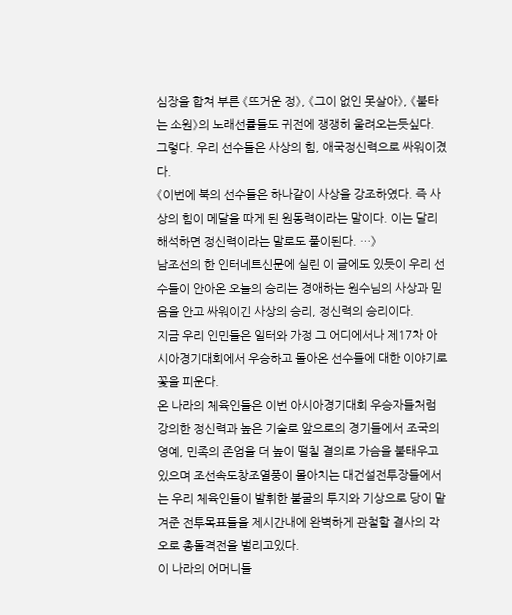심장을 합쳐 부른 《뜨거운 정》, 《그이 없인 못살아》, 《불타는 소원》의 노래선률들도 귀전에 쟁쟁히 울려오는듯싶다.
그렇다. 우리 선수들은 사상의 힘, 애국정신력으로 싸워이겼다.
《이번에 북의 선수들은 하나같이 사상을 강조하였다. 즉 사상의 힘이 메달을 따게 된 원동력이라는 말이다. 이는 달리 해석하면 정신력이라는 말로도 풀이된다. …》
남조선의 한 인터네트신문에 실린 이 글에도 있듯이 우리 선수들이 안아온 오늘의 승리는 경애하는 원수님의 사상과 믿음을 안고 싸워이긴 사상의 승리, 정신력의 승리이다.
지금 우리 인민들은 일터와 가정 그 어디에서나 제17차 아시아경기대회에서 우승하고 돌아온 선수들에 대한 이야기로 꽃을 피운다.
온 나라의 체육인들은 이번 아시아경기대회 우승자들처럼 강의한 정신력과 높은 기술로 앞으로의 경기들에서 조국의 영예, 민족의 존엄을 더 높이 떨칠 결의로 가슴을 불태우고있으며 조선속도창조열풍이 몰아치는 대건설전투장들에서는 우리 체육인들이 발휘한 불굴의 투지와 기상으로 당이 맡겨준 전투목표들을 제시간내에 완벽하게 관철할 결사의 각오로 총돌격전을 벌리고있다.
이 나라의 어머니들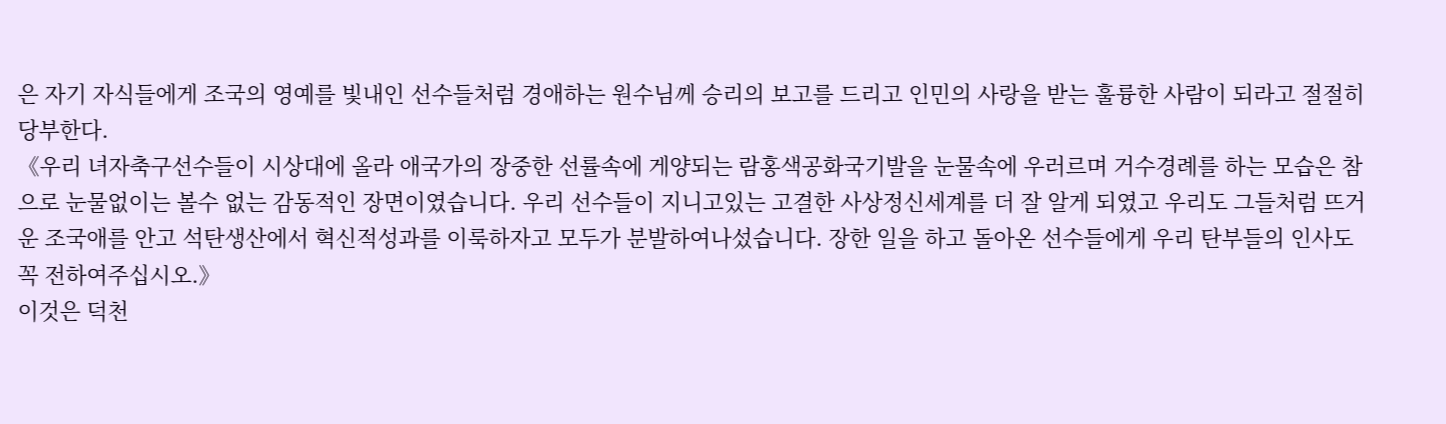은 자기 자식들에게 조국의 영예를 빛내인 선수들처럼 경애하는 원수님께 승리의 보고를 드리고 인민의 사랑을 받는 훌륭한 사람이 되라고 절절히 당부한다.
《우리 녀자축구선수들이 시상대에 올라 애국가의 장중한 선률속에 게양되는 람홍색공화국기발을 눈물속에 우러르며 거수경례를 하는 모습은 참으로 눈물없이는 볼수 없는 감동적인 장면이였습니다. 우리 선수들이 지니고있는 고결한 사상정신세계를 더 잘 알게 되였고 우리도 그들처럼 뜨거운 조국애를 안고 석탄생산에서 혁신적성과를 이룩하자고 모두가 분발하여나섰습니다. 장한 일을 하고 돌아온 선수들에게 우리 탄부들의 인사도 꼭 전하여주십시오.》
이것은 덕천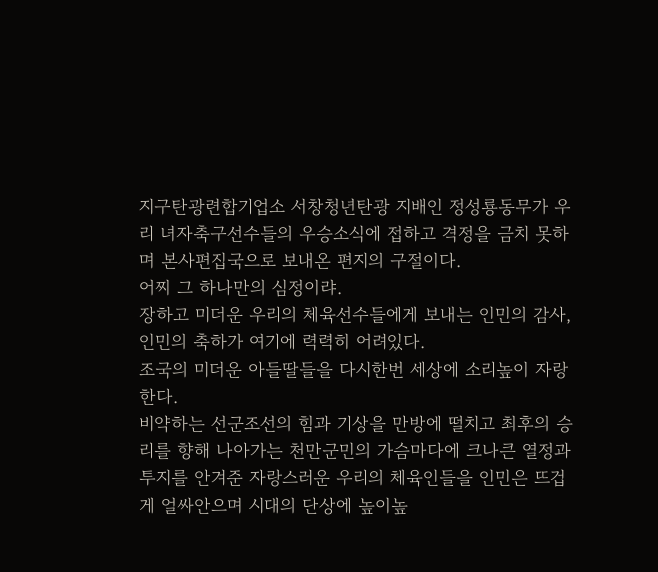지구탄광련합기업소 서창청년탄광 지배인 정성룡동무가 우리 녀자축구선수들의 우승소식에 접하고 격정을 금치 못하며 본사편집국으로 보내온 편지의 구절이다.
어찌 그 하나만의 심정이랴.
장하고 미더운 우리의 체육선수들에게 보내는 인민의 감사, 인민의 축하가 여기에 력력히 어려있다.
조국의 미더운 아들딸들을 다시한번 세상에 소리높이 자랑한다.
비약하는 선군조선의 힘과 기상을 만방에 떨치고 최후의 승리를 향해 나아가는 천만군민의 가슴마다에 크나큰 열정과 투지를 안겨준 자랑스러운 우리의 체육인들을 인민은 뜨겁게 얼싸안으며 시대의 단상에 높이높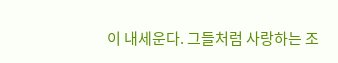이 내세운다. 그들처럼 사랑하는 조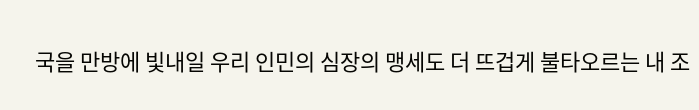국을 만방에 빛내일 우리 인민의 심장의 맹세도 더 뜨겁게 불타오르는 내 조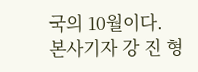국의 10월이다.
본사기자 강 진 형